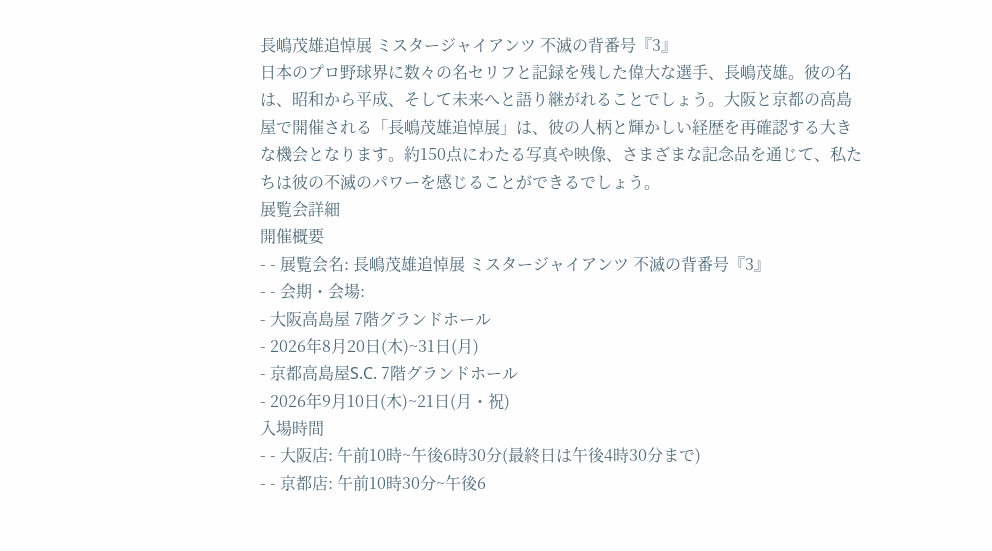長嶋茂雄追悼展 ミスタージャイアンツ 不滅の背番号『3』
日本のプロ野球界に数々の名セリフと記録を残した偉大な選手、長嶋茂雄。彼の名は、昭和から平成、そして未来へと語り継がれることでしょう。大阪と京都の高島屋で開催される「長嶋茂雄追悼展」は、彼の人柄と輝かしい経歴を再確認する大きな機会となります。約150点にわたる写真や映像、さまざまな記念品を通じて、私たちは彼の不滅のパワーを感じることができるでしょう。
展覧会詳細
開催概要
- - 展覧会名: 長嶋茂雄追悼展 ミスタージャイアンツ 不滅の背番号『3』
- - 会期・会場:
- 大阪高島屋 7階グランドホール
- 2026年8月20日(木)~31日(月)
- 京都高島屋S.C. 7階グランドホール
- 2026年9月10日(木)~21日(月・祝)
入場時間
- - 大阪店: 午前10時~午後6時30分(最終日は午後4時30分まで)
- - 京都店: 午前10時30分~午後6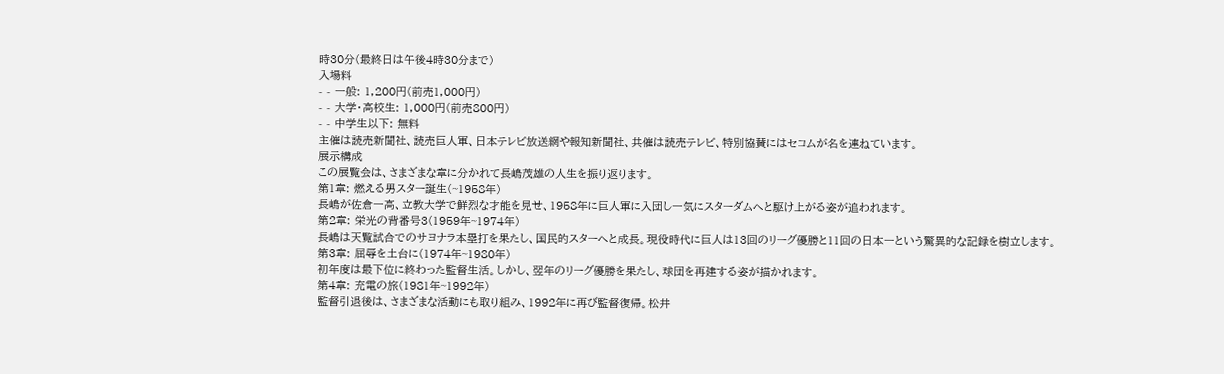時30分(最終日は午後4時30分まで)
入場料
- - 一般: 1,200円(前売1,000円)
- - 大学・高校生: 1,000円(前売800円)
- - 中学生以下: 無料
主催は読売新聞社、読売巨人軍、日本テレビ放送網や報知新聞社、共催は読売テレビ、特別協賛にはセコムが名を連ねています。
展示構成
この展覧会は、さまざまな章に分かれて長嶋茂雄の人生を振り返ります。
第1章: 燃える男スター誕生(~1958年)
長嶋が佐倉一高、立教大学で鮮烈な才能を見せ、1958年に巨人軍に入団し一気にスターダムへと駆け上がる姿が追われます。
第2章: 栄光の背番号3(1959年~1974年)
長嶋は天覧試合でのサヨナラ本塁打を果たし、国民的スターへと成長。現役時代に巨人は13回のリーグ優勝と11回の日本一という驚異的な記録を樹立します。
第3章: 屈辱を土台に(1974年~1980年)
初年度は最下位に終わった監督生活。しかし、翌年のリーグ優勝を果たし、球団を再建する姿が描かれます。
第4章: 充電の旅(1981年~1992年)
監督引退後は、さまざまな活動にも取り組み、1992年に再び監督復帰。松井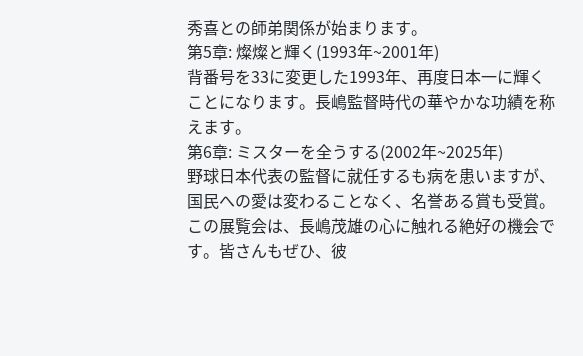秀喜との師弟関係が始まります。
第5章: 燦燦と輝く(1993年~2001年)
背番号を33に変更した1993年、再度日本一に輝くことになります。長嶋監督時代の華やかな功績を称えます。
第6章: ミスターを全うする(2002年~2025年)
野球日本代表の監督に就任するも病を患いますが、国民への愛は変わることなく、名誉ある賞も受賞。
この展覧会は、長嶋茂雄の心に触れる絶好の機会です。皆さんもぜひ、彼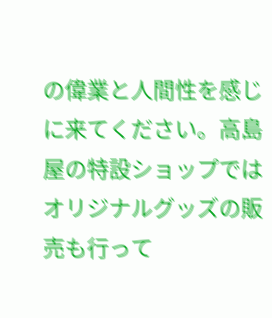の偉業と人間性を感じに来てください。高島屋の特設ショップではオリジナルグッズの販売も行って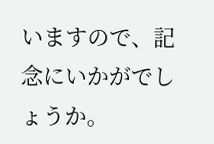いますので、記念にいかがでしょうか。